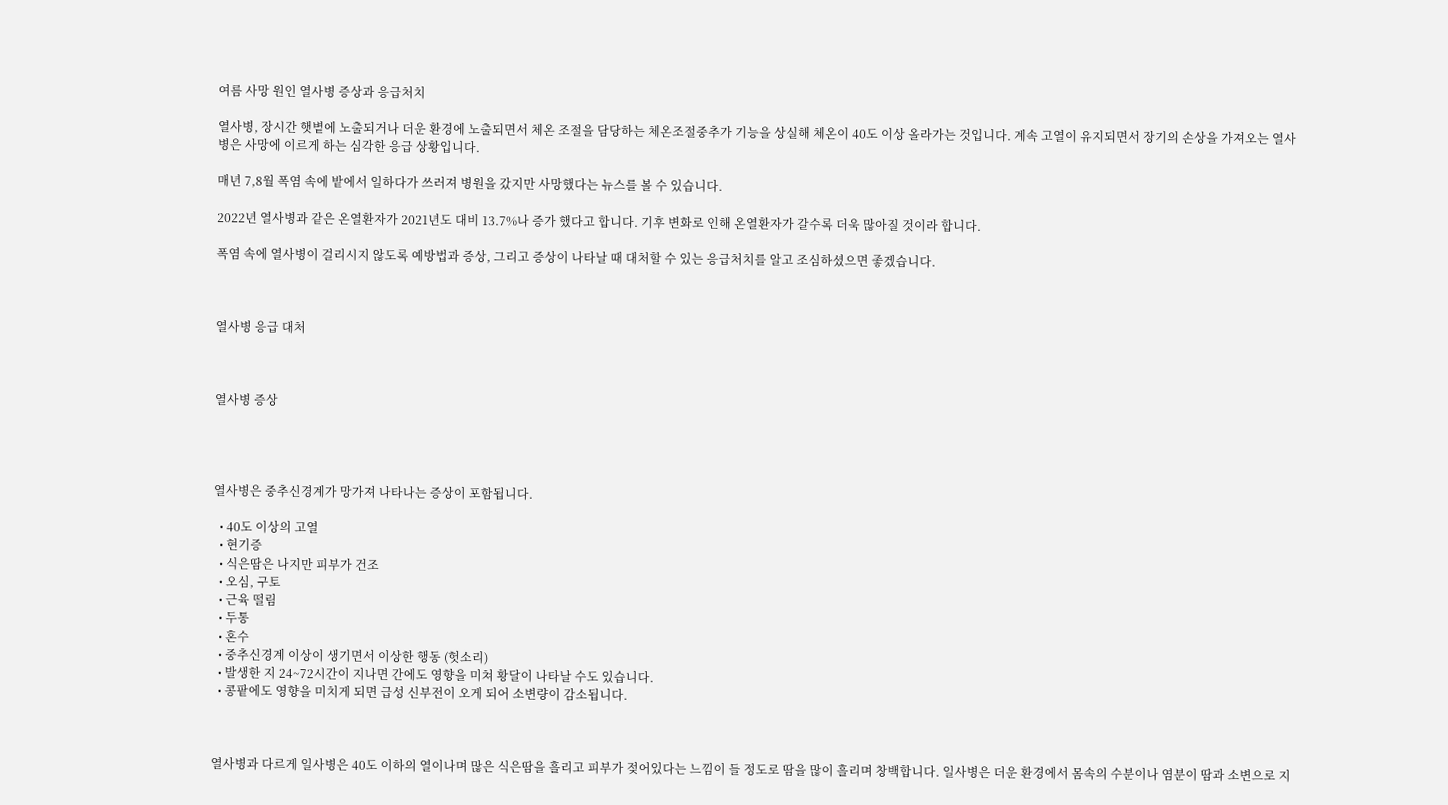여름 사망 원인 열사병 증상과 응급처치

열사병, 장시간 햇볕에 노출되거나 더운 환경에 노출되면서 체온 조절을 담당하는 체온조절중추가 기능을 상실해 체온이 40도 이상 올라가는 것입니다. 계속 고열이 유지되면서 장기의 손상을 가져오는 열사병은 사망에 이르게 하는 심각한 응급 상황입니다.

매년 7,8월 폭염 속에 밭에서 일하다가 쓰러져 병원을 갔지만 사망했다는 뉴스를 볼 수 있습니다.

2022년 열사병과 같은 온열환자가 2021년도 대비 13.7%나 증가 했다고 합니다. 기후 변화로 인해 온열환자가 갈수록 더욱 많아질 것이라 합니다.

폭염 속에 열사병이 걸리시지 않도록 예방법과 증상, 그리고 증상이 나타날 때 대처할 수 있는 응급처치를 알고 조심하셨으면 좋겠습니다.



열사병 응급 대처



열사병 증상




열사병은 중추신경계가 망가져 나타나는 증상이 포함됩니다.

  • 40도 이상의 고열
  • 현기증
  • 식은땀은 나지만 피부가 건조
  • 오심, 구토
  • 근육 떨림
  • 두통
  • 혼수
  • 중추신경계 이상이 생기면서 이상한 행동 (헛소리)
  • 발생한 지 24~72시간이 지나면 간에도 영향을 미쳐 황달이 나타날 수도 있습니다.
  • 콩팥에도 영향을 미치게 되면 급성 신부전이 오게 되어 소변량이 감소됩니다.



열사병과 다르게 일사병은 40도 이하의 열이나며 많은 식은땀을 흘리고 피부가 젖어있다는 느낌이 들 정도로 땀을 많이 흘리며 창백합니다. 일사병은 더운 환경에서 몸속의 수분이나 염분이 땀과 소변으로 지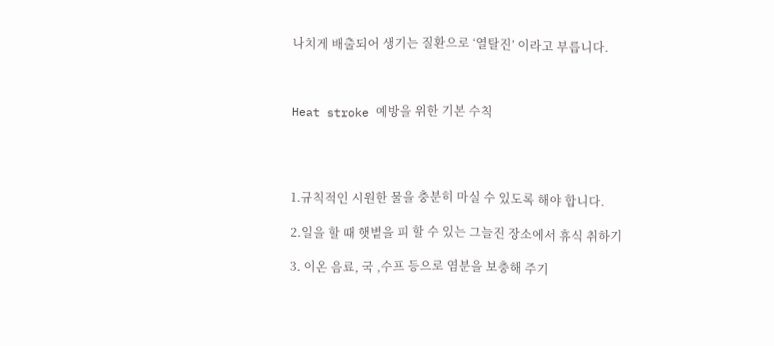나치게 배출되어 생기는 질환으로 ‘열탈진’ 이라고 부릅니다.



Heat stroke 예방을 위한 기본 수칙




1.규칙적인 시원한 물을 충분히 마실 수 있도록 해야 합니다.

2.일을 할 때 햇볕을 피 할 수 있는 그늘진 장소에서 휴식 취하기

3. 이온 음료, 국 ,수프 등으로 염분을 보충해 주기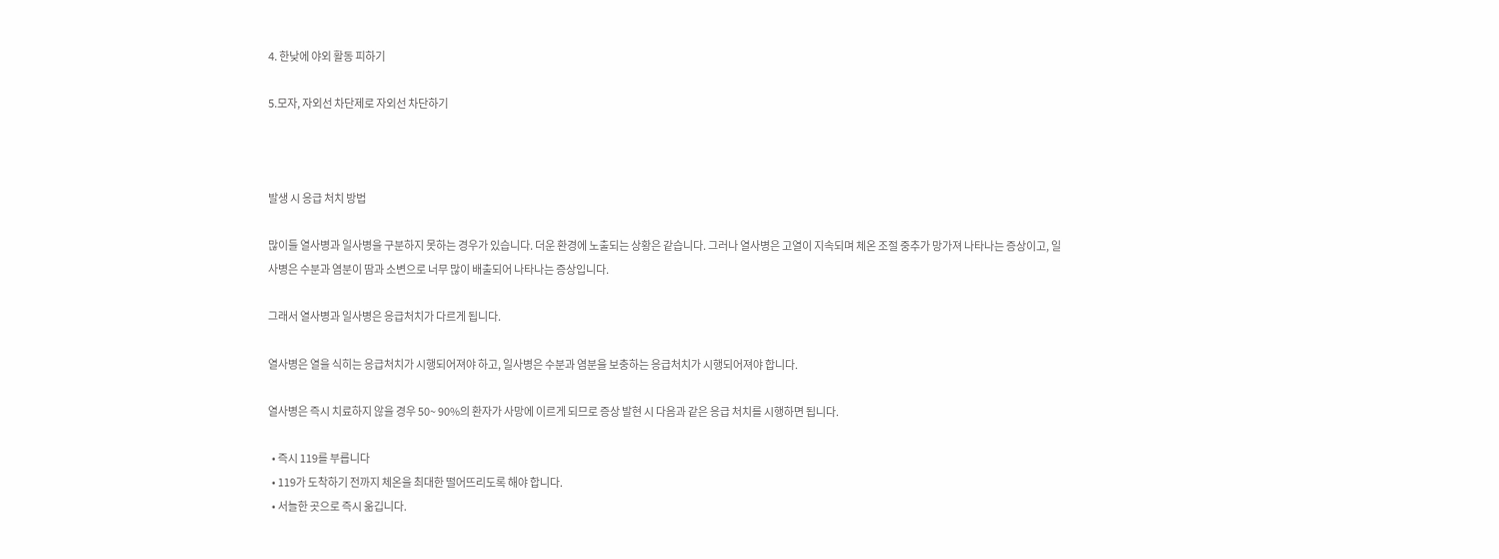4. 한낮에 야외 활동 피하기

5.모자, 자외선 차단제로 자외선 차단하기



발생 시 응급 처치 방법

많이들 열사병과 일사병을 구분하지 못하는 경우가 있습니다. 더운 환경에 노출되는 상황은 같습니다. 그러나 열사병은 고열이 지속되며 체온 조절 중추가 망가져 나타나는 증상이고, 일사병은 수분과 염분이 땀과 소변으로 너무 많이 배출되어 나타나는 증상입니다.

그래서 열사병과 일사병은 응급처치가 다르게 됩니다.

열사병은 열을 식히는 응급처치가 시행되어져야 하고, 일사병은 수분과 염분을 보충하는 응급처치가 시행되어져야 합니다.

열사병은 즉시 치료하지 않을 경우 50~ 90%의 환자가 사망에 이르게 되므로 증상 발현 시 다음과 같은 응급 처치를 시행하면 됩니다.

  • 즉시 119를 부릅니다
  • 119가 도착하기 전까지 체온을 최대한 떨어뜨리도록 해야 합니다.
  • 서늘한 곳으로 즉시 옮깁니다.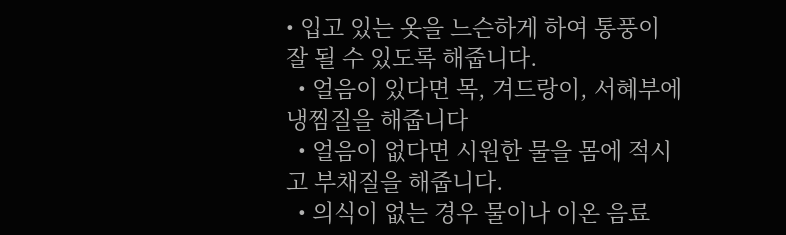• 입고 있는 옷을 느슨하게 하여 통풍이 잘 될 수 있도록 해줍니다.
  • 얼음이 있다면 목, 겨드랑이, 서혜부에 냉찜질을 해줍니다
  • 얼음이 없다면 시원한 물을 몸에 적시고 부채질을 해줍니다.
  • 의식이 없는 경우 물이나 이온 음료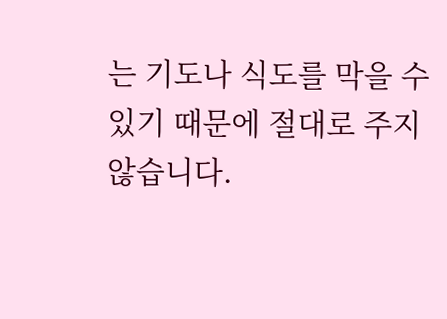는 기도나 식도를 막을 수 있기 때문에 절대로 주지 않습니다.